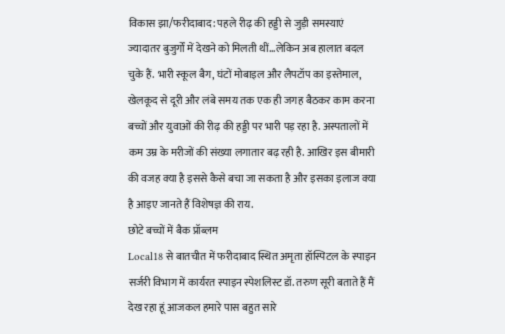विकास झा/फरीदाबाद: पहले रीढ़ की हड्डी से जुड़ी समस्याएं ज्यादातर बुजुर्गों में देखने को मिलती थीं…लेकिन अब हालात बदल चुके हैं. भारी स्कूल बैग, घंटों मोबाइल और लैपटॉप का इस्तेमाल, खेलकूद से दूरी और लंबे समय तक एक ही जगह बैठकर काम करना बच्चों और युवाओं की रीढ़ की हड्डी पर भारी पड़ रहा है. अस्पतालों में कम उम्र के मरीजों की संख्या लगातार बढ़ रही है. आखिर इस बीमारी की वजह क्या है इससे कैसे बचा जा सकता है और इसका इलाज क्या है आइए जानते हैं विशेषज्ञ की राय.
छोटे बच्चों में बैक प्रॉब्लम
Local18 से बातचीत में फरीदाबाद स्थित अमृता हॉस्पिटल के स्पाइन सर्जरी विभाग में कार्यरत स्पाइन स्पेशलिस्ट डॉ. तरुण सूरी बताते हैं मैं देख रहा हूं आजकल हमारे पास बहुत सारे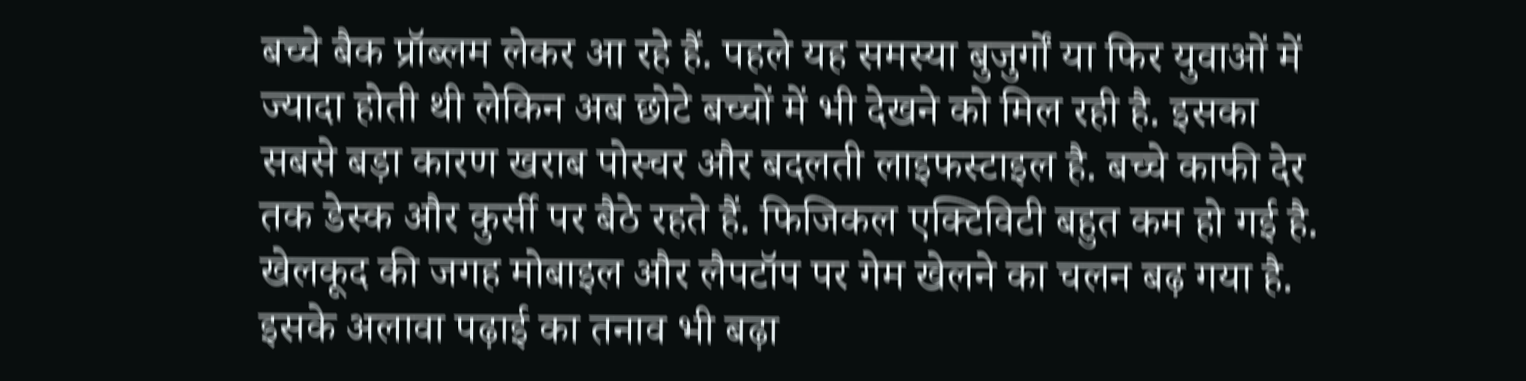बच्चे बैक प्रॉब्लम लेकर आ रहे हैं. पहले यह समस्या बुजुर्गों या फिर युवाओं में ज्यादा होती थी लेकिन अब छोटे बच्चों में भी देखने को मिल रही है. इसका सबसे बड़ा कारण खराब पोस्चर और बदलती लाइफस्टाइल है. बच्चे काफी देर तक डेस्क और कुर्सी पर बैठे रहते हैं. फिजिकल एक्टिविटी बहुत कम हो गई है. खेलकूद की जगह मोबाइल और लैपटॉप पर गेम खेलने का चलन बढ़ गया है. इसके अलावा पढ़ाई का तनाव भी बढ़ा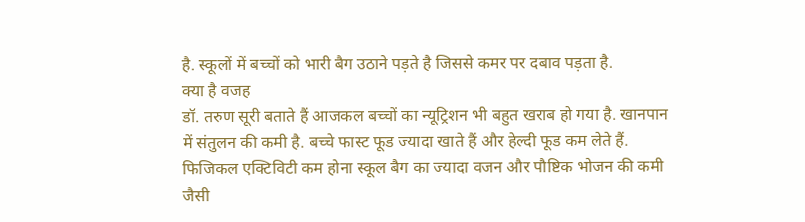है. स्कूलों में बच्चों को भारी बैग उठाने पड़ते है जिससे कमर पर दबाव पड़ता है.
क्या है वजह
डॉ. तरुण सूरी बताते हैं आजकल बच्चों का न्यूट्रिशन भी बहुत खराब हो गया है. खानपान में संतुलन की कमी है. बच्चे फास्ट फूड ज्यादा खाते हैं और हेल्दी फूड कम लेते हैं. फिजिकल एक्टिविटी कम होना स्कूल बैग का ज्यादा वजन और पौष्टिक भोजन की कमी जैसी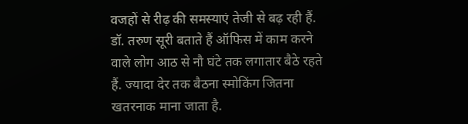वजहों से रीढ़ की समस्याएं तेजी से बढ़ रही हैं.
डॉ. तरुण सूरी बताते हैं ऑफिस में काम करने वाले लोग आठ से नौ घंटे तक लगातार बैठे रहते हैं. ज्यादा देर तक बैठना स्मोकिंग जितना खतरनाक माना जाता है.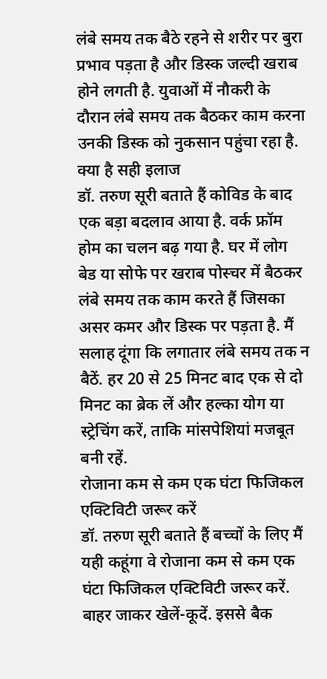लंबे समय तक बैठे रहने से शरीर पर बुरा प्रभाव पड़ता है और डिस्क जल्दी खराब होने लगती है. युवाओं में नौकरी के दौरान लंबे समय तक बैठकर काम करना उनकी डिस्क को नुकसान पहुंचा रहा है.
क्या है सही इलाज
डॉ. तरुण सूरी बताते हैं कोविड के बाद एक बड़ा बदलाव आया है. वर्क फ्रॉम होम का चलन बढ़ गया है. घर में लोग बेड या सोफे पर खराब पोस्चर में बैठकर लंबे समय तक काम करते हैं जिसका असर कमर और डिस्क पर पड़ता है. मैं सलाह दूंगा कि लगातार लंबे समय तक न बैठें. हर 20 से 25 मिनट बाद एक से दो मिनट का ब्रेक लें और हल्का योग या स्ट्रेचिंग करें, ताकि मांसपेशियां मजबूत बनी रहें.
रोजाना कम से कम एक घंटा फिजिकल एक्टिविटी जरूर करें
डॉ. तरुण सूरी बताते हैं बच्चों के लिए मैं यही कहूंगा वे रोजाना कम से कम एक घंटा फिजिकल एक्टिविटी जरूर करें. बाहर जाकर खेलें-कूदें. इससे बैक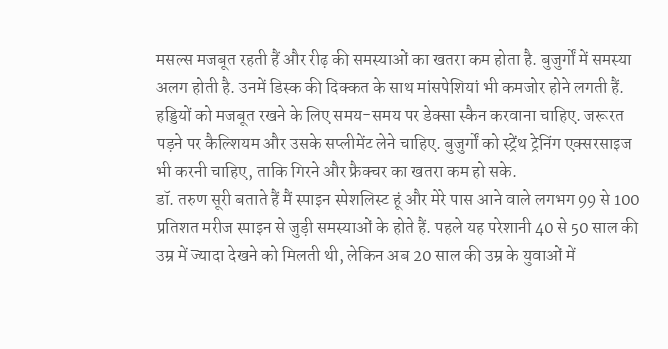मसल्स मजबूत रहती हैं और रीढ़ की समस्याओं का खतरा कम होता है. बुजुर्गों में समस्या अलग होती है. उनमें डिस्क की दिक्कत के साथ मांसपेशियां भी कमजोर होने लगती हैं. हड्डियों को मजबूत रखने के लिए समय-समय पर डेक्सा स्कैन करवाना चाहिए. जरूरत पड़ने पर कैल्शियम और उसके सप्लीमेंट लेने चाहिए. बुजुर्गों को स्ट्रेंथ ट्रेनिंग एक्सरसाइज भी करनी चाहिए, ताकि गिरने और फ्रैक्चर का खतरा कम हो सके.
डॉ. तरुण सूरी बताते हैं मैं स्पाइन स्पेशलिस्ट हूं और मेरे पास आने वाले लगभग 99 से 100 प्रतिशत मरीज स्पाइन से जुड़ी समस्याओं के होते हैं. पहले यह परेशानी 40 से 50 साल की उम्र में ज्यादा देखने को मिलती थी, लेकिन अब 20 साल की उम्र के युवाओं में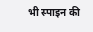भी स्पाइन की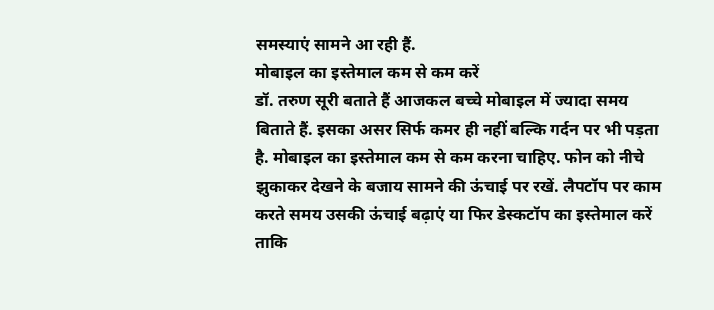समस्याएं सामने आ रही हैं.
मोबाइल का इस्तेमाल कम से कम करें
डॉ. तरुण सूरी बताते हैं आजकल बच्चे मोबाइल में ज्यादा समय बिताते हैं. इसका असर सिर्फ कमर ही नहीं बल्कि गर्दन पर भी पड़ता है. मोबाइल का इस्तेमाल कम से कम करना चाहिए. फोन को नीचे झुकाकर देखने के बजाय सामने की ऊंचाई पर रखें. लैपटॉप पर काम करते समय उसकी ऊंचाई बढ़ाएं या फिर डेस्कटॉप का इस्तेमाल करें ताकि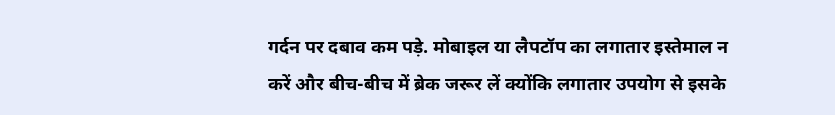गर्दन पर दबाव कम पड़े. मोबाइल या लैपटॉप का लगातार इस्तेमाल न करें और बीच-बीच में ब्रेक जरूर लें क्योंकि लगातार उपयोग से इसके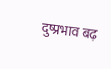दुष्प्रभाव बढ़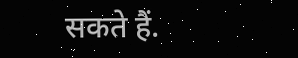सकते हैं.